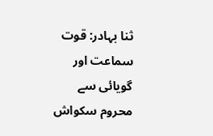ثنا بہادر: قوت سماعت اور گویائی سے محروم سکواش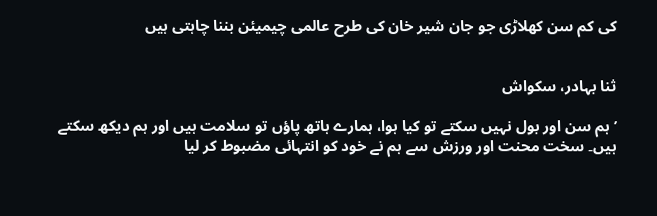کی کم سن کھلاڑی جو جان شیر خان کی طرح عالمی چیمیئن بننا چاہتی ہیں


ثنا بہادر، سکواش

’ہم سن اور بول نہیں سکتے تو کیا ہوا، ہمارے ہاتھ پاؤں تو سلامت ہیں اور ہم دیکھ سکتے ہیں۔ سخت محنت اور ورزش سے ہم نے خود کو انتہائی مضبوط کر لیا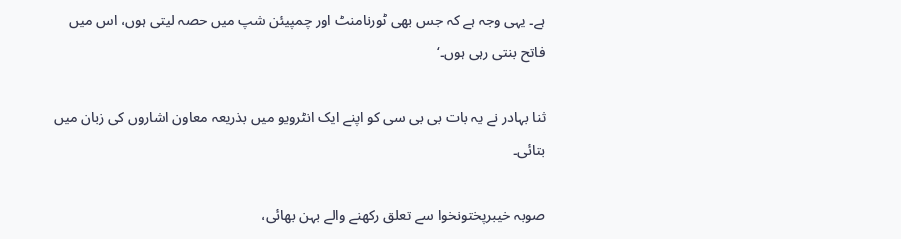ہے۔ یہی وجہ ہے کہ جس بھی ٹورنامنٹ اور چمپیئن شپ میں حصہ لیتی ہوں، اس میں فاتح بنتی رہی ہوں۔‘

ثنا بہادر نے یہ بات بی بی سی کو اپنے ایک انٹرویو میں بذریعہ معاون اشاروں کی زبان میں بتائی۔

صوبہ خیبرپختونخوا سے تعلق رکھنے والے بہن بھائی،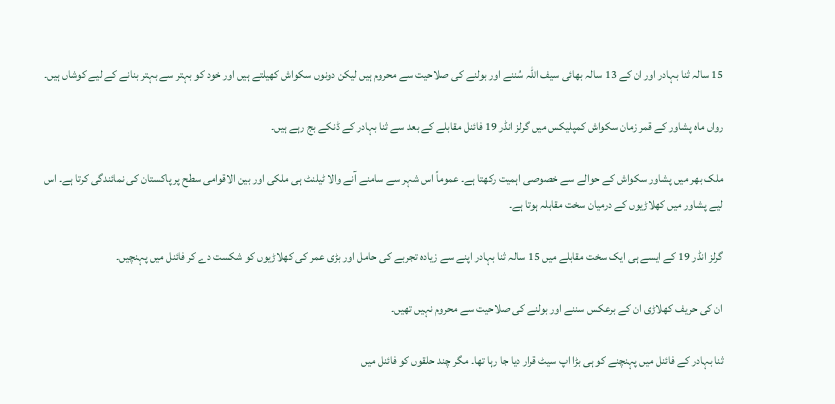15 سالہ ثنا بہادر اور ان کے 13 سالہ بھائی سیف اللہ سُننے اور بولنے کی صلاحیت سے محروم ہیں لیکن دونوں سکواش کھیلتے ہیں اور خود کو بہتر سے بہتر بنانے کے لیے کوشاں ہیں۔

رواں ماہ پشاور کے قمر زمان سکواش کمپلیکس میں گرلز انڈر 19 فائنل مقابلے کے بعد سے ثنا بہادر کے ڈنکے بج رہے ہیں۔

ملک بھر میں پشاور سکواش کے حوالے سے خصوصی اہمیت رکھتا ہے۔ عموماً اس شہر سے سامنے آنے والا ٹیلنٹ ہی ملکی اور بین الاقوامی سطح پر پاکستان کی نمائندگی کرتا ہے۔ اس لیے پشاور میں کھلاڑیوں کے درمیان سخت مقابلہ ہوتا ہے۔

گرلز انڈر 19 کے ایسے ہی ایک سخت مقابلے میں 15 سالہ ثنا بہادر اپنے سے زیادہ تجربے کی حامل اور بڑی عمر کی کھلاڑیوں کو شکست دے کر فائنل میں پہنچیں۔

ان کی حریف کھلاڑی ان کے برعکس سننے اور بولنے کی صلاحیت سے محروم نہیں تھیں۔

ثنا بہادر کے فائنل میں پہنچنے کو ہی بڑا اپ سیٹ قرار دیا جا رہا تھا۔ مگر چند حلقوں کو فائنل میں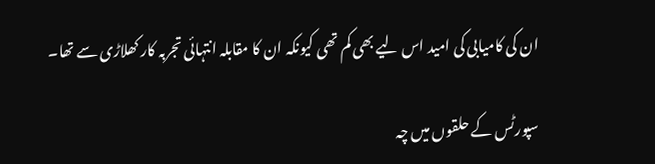ان کی کامیابی کی امید اس لیے بھی کم تھی کیونکہ ان کا مقابلہ انتہائی تجربہ کار کھلاڑی سے تھا۔

سپورٹس کے حلقوں میں چہ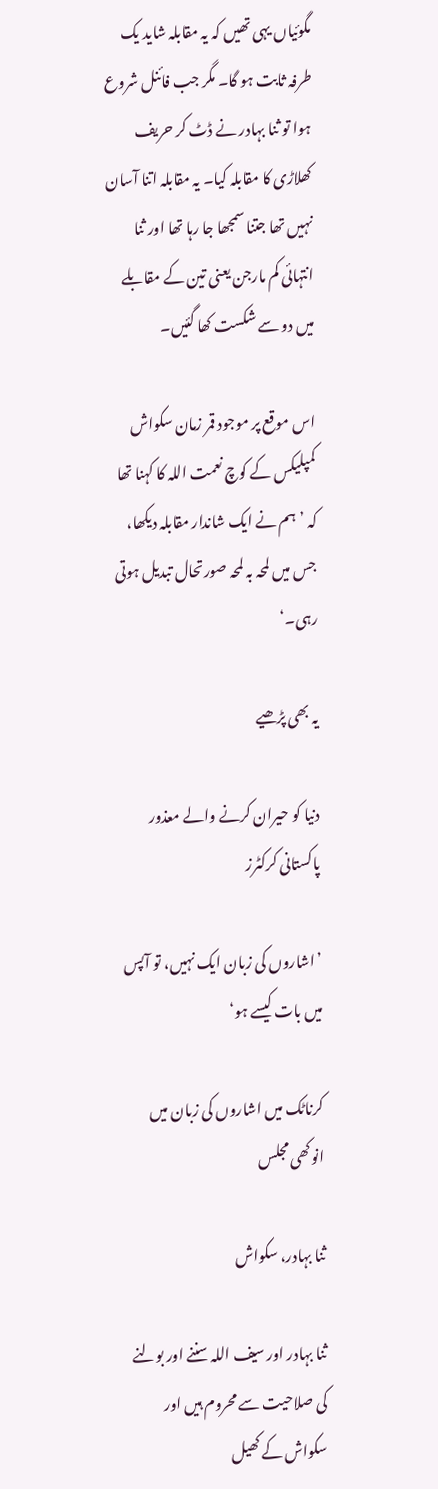مگوئیاں یہی تھیں کہ یہ مقابلہ شاید یک طرفہ ثابت ہو گا۔ مگر جب فائنل شروع ہوا تو ثنا بہادر نے ڈٹ کر حریف کھلاڑی کا مقابلہ کیا۔ یہ مقابلہ اتنا آسان نہیں تھا جتنا سمجھا جا رہا تھا اور ثنا انتہائی کم مارجن یعنی تین کے مقابلے میں دو سے شکست کھا گئیں۔

اس موقع پر موجود قمر زمان سکواش کمپلیکس کے کوچ نعمت اللہ کا کہنا تھا کہ ’ہم نے ایک شاندار مقابلہ دیکھا، جس میں لمحہ بہ لمحہ صورتحال تبدیل ہوتی رہی۔‘

یہ بھی پڑھیے

دنیا کو حیران کرنے والے معذور پاکستانی کرکٹرز

’اشاروں کی زبان ایک نہیں، تو آپس میں بات کیسے ہو‘

کرناٹک میں اشاروں کی زبان میں انوکھی مجلس

ثنا بہادر، سکواش

ثنا بہادر اور سیف اللہ سننے اور بولنے کی صلاحیت سے محروم ہیں اور سکواش کے کھیل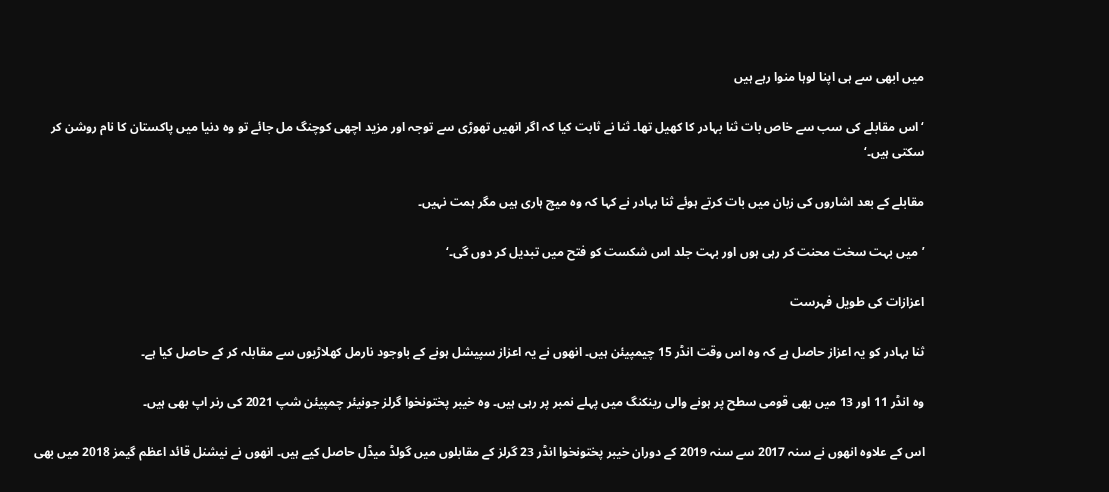میں ابھی سے ہی اپنا لوہا منوا رہے ہیں

‘اس مقابلے کی سب سے خاص بات ثنا بہادر کا کھیل تھا۔ ثنا نے ثابت کیا کہ اگر انھیں تھوڑی سے توجہ اور مزید اچھی کوچنگ مل جائے تو وہ دنیا میں پاکستان کا نام روشن کر سکتی ہیں۔‘

مقابلے کے بعد اشاروں کی زبان میں بات کرتے ہوئے ثنا بہادر نے کہا کہ وہ میچ ہاری ہیں مگر ہمت نہیں۔

’میں بہت سخت محنت کر رہی ہوں اور بہت جلد اس شکست کو فتح میں تبدیل کر دوں گی۔‘

اعزازات کی طویل فہرست

ثنا بہادر کو یہ اعزاز حاصل ہے کہ وہ اس وقت انڈر 15 چیمپیئن ہیں۔ انھوں نے یہ اعزاز سپیشل ہونے کے باوجود نارمل کھلاڑیوں سے مقابلہ کر کے حاصل کیا ہے۔

وہ انڈر 11 اور 13 میں بھی قومی سطح پر ہونے والی رینکنگ میں پہلے نمبر پر رہی ہیں۔ وہ خیبر پختونخوا گرلز جونیئر چمپیئن شپ 2021 کی رنر اپ بھی ہیں۔

اس کے علاوہ انھوں نے سنہ 2017 سے سنہ 2019 کے دوران خیبر پختونخوا انڈر 23 گرلز کے مقابلوں میں گولڈ میڈل حاصل کیے ہیں۔ انھوں نے نیشنل قائد اعظم گیمز 2018 میں بھی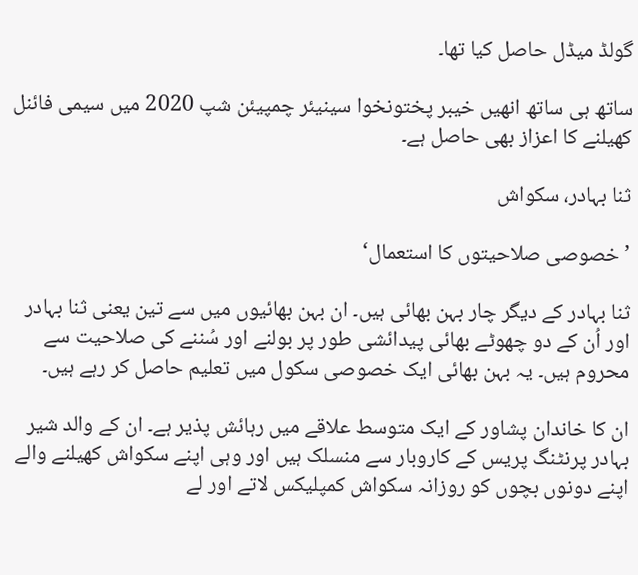گولڈ میڈل حاصل کیا تھا۔

ساتھ ہی ساتھ انھیں خیبر پختونخوا سینیئر چمپیئن شپ 2020 میں سیمی فائنل کھیلنے کا اعزاز بھی حاصل ہے۔

ثنا بہادر، سکواش

’خصوصی صلاحیتوں کا استعمال‘

ثنا بہادر کے دیگر چار بہن بھائی ہیں۔ ان بہن بھائیوں میں سے تین یعنی ثنا بہادر اور اُن کے دو چھوٹے بھائی پیدائشی طور پر بولنے اور سُننے کی صلاحیت سے محروم ہیں۔ یہ بہن بھائی ایک خصوصی سکول میں تعلیم حاصل کر رہے ہیں۔

ان کا خاندان پشاور کے ایک متوسط علاقے میں رہائش پذیر ہے۔ ان کے والد شیر بہادر پرنٹنگ پریس کے کاروبار سے منسلک ہیں اور وہی اپنے سکواش کھیلنے والے اپنے دونوں بچوں کو روزانہ سکواش کمپلیکس لاتے اور لے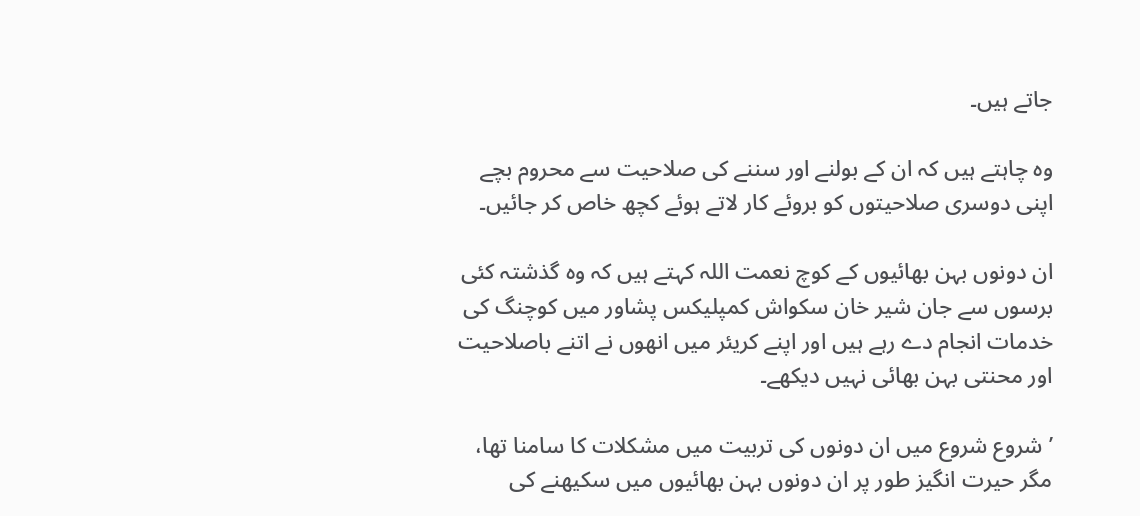جاتے ہیں۔

وہ چاہتے ہیں کہ ان کے بولنے اور سننے کی صلاحیت سے محروم بچے اپنی دوسری صلاحیتوں کو بروئے کار لاتے ہوئے کچھ خاص کر جائیں۔

ان دونوں بہن بھائیوں کے کوچ نعمت اللہ کہتے ہیں کہ وہ گذشتہ کئی برسوں سے جان شیر خان سکواش کمپلیکس پشاور میں کوچنگ کی خدمات انجام دے رہے ہیں اور اپنے کریئر میں انھوں نے اتنے باصلاحیت اور محنتی بہن بھائی نہیں دیکھے۔

’شروع شروع میں ان دونوں کی تربیت میں مشکلات کا سامنا تھا، مگر حیرت انگیز طور پر ان دونوں بہن بھائیوں میں سکیھنے کی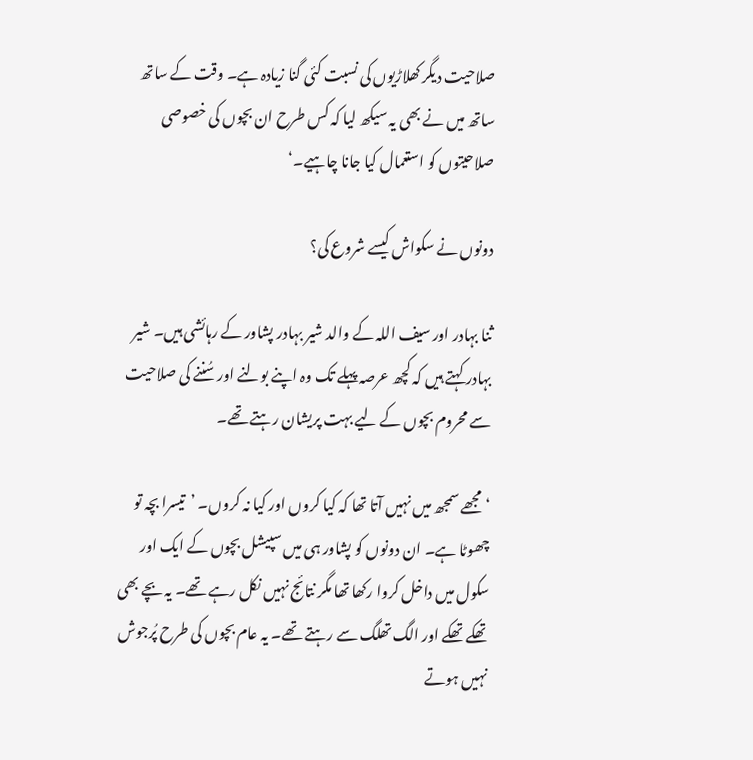صلاحیت دیگر کھلاڑیوں کی نسبت کئی گنا زیادہ ہے۔ وقت کے ساتھ ساتھ میں نے بھی یہ سیکھ لیا کہ کس طرح ان بچوں کی خصوصی صلاحیتوں کو استعمال کیا جانا چاہیے۔‘

دونوں نے سکواش کیسے شروع کی؟

ثنا بہادر اور سیف اللہ کے والد شیر بہادر پشاور کے رہائشی ہیں۔ شیر بہادر کہتے ہیں کہ کچھ عرصہ پہلے تک وہ اپنے بولنے اور سُننے کی صلاحیت سے محروم بچوں کے لیے بہت پریشان رہتے تھے۔

‘مجھے سمجھ میں نہیں آتا تھا کہ کیا کروں اور کیا نہ کروں۔ ’تیسرا بچہ تو چھوٹا ہے۔ ان دونوں کو پشاور ہی میں سپیشل بچوں کے ایک اور سکول میں داخل کروا رکھا تھا مگر نتائج نہیں نکل رہے تھے۔ یہ بچے بھی تھکے تھکے اور الگ تھلگ سے رہتے تھے۔ یہ عام بچوں کی طرح پُرجوش نہیں ہوتے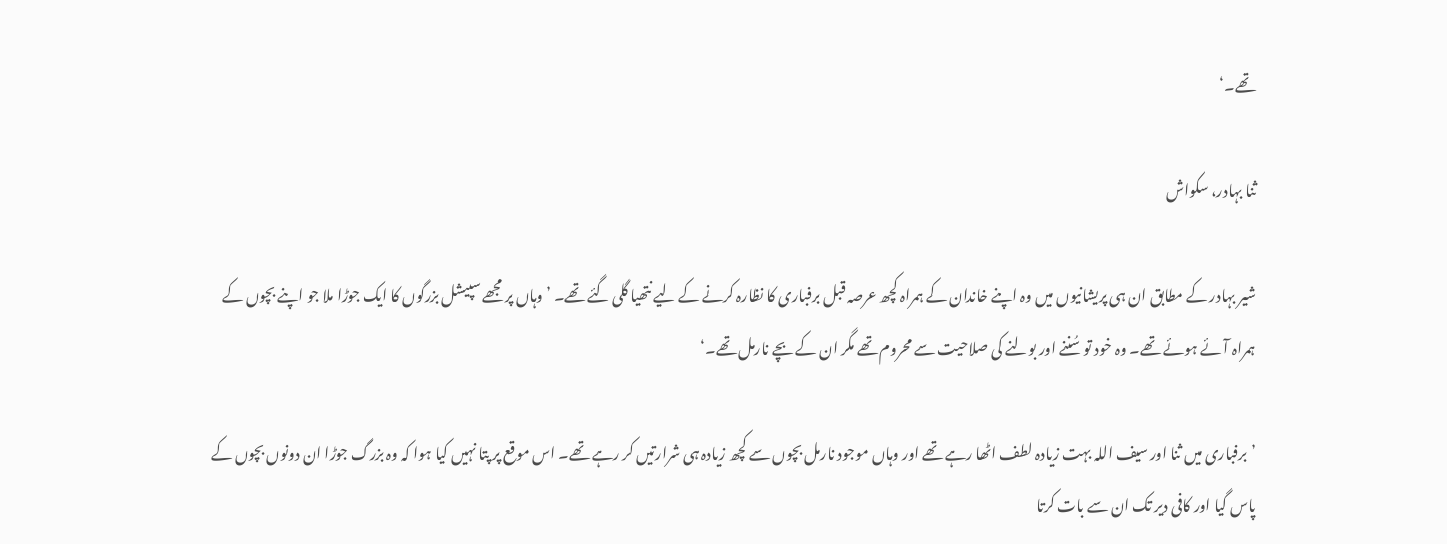تھے۔‘

ثنا بہادر، سکواش

شیر بہادر کے مطابق ان ہی پریشانیوں میں وہ اپنے خاندان کے ہمراہ کچھ عرصہ قبل برفباری کا نظارہ کرنے کے لیے نتھیا گلی گئے تھے۔ ’وہاں پر مجھے سپیشل بزرگوں کا ایک جوڑا ملا جو اپنے بچوں کے ہمراہ آئے ہوئے تھے۔ وہ خود تو سُننے اور بولنے کی صلاحیت سے محروم تھے مگر ان کے بچے نارمل تھے۔‘

’برفباری میں ثنا اور سیف اللہ بہت زیادہ لطف اٹھا رہے تھے اور وہاں موجود نارمل بچوں سے کچھ زیادہ ہی شرارتیں کر رہے تھے۔ اس موقع پر پتا نہیں کیا ہوا کہ وہ بزرگ جوڑا ان دونوں بچوں کے پاس گیا اور کافی دیر تک ان سے بات کرتا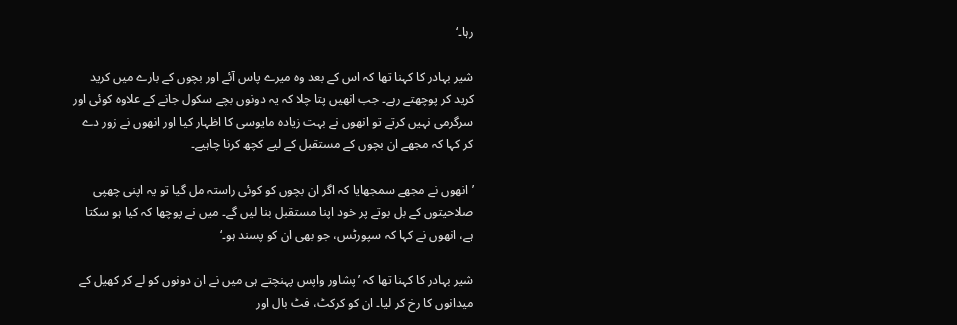رہا۔‘

شیر بہادر کا کہنا تھا کہ اس کے بعد وہ میرے پاس آئے اور بچوں کے بارے میں کرید کرید کر پوچھتے رہے۔ جب انھیں پتا چلا کہ یہ دونوں بچے سکول جانے کے علاوہ کوئی اور سرگرمی نہیں کرتے تو انھوں نے بہت زیادہ مایوسی کا اظہار کیا اور انھوں نے زور دے کر کہا کہ مجھے ان بچوں کے مستقبل کے لیے کچھ کرنا چاہیے۔

’انھوں نے مجھے سمجھایا کہ اگر ان بچوں کو کوئی راستہ مل گیا تو یہ اپنی چھپی صلاحیتوں کے بل بوتے پر خود اپنا مستقبل بنا لیں گے۔ میں نے پوچھا کہ کیا ہو سکتا ہے، انھوں نے کہا کہ سپورٹس، جو بھی ان کو پسند ہو۔‘

شیر بہادر کا کہنا تھا کہ ’پشاور واپس پہنچتے ہی میں نے ان دونوں کو لے کر کھیل کے میدانوں کا رخ کر لیا۔ ان کو کرکٹ، فٹ بال اور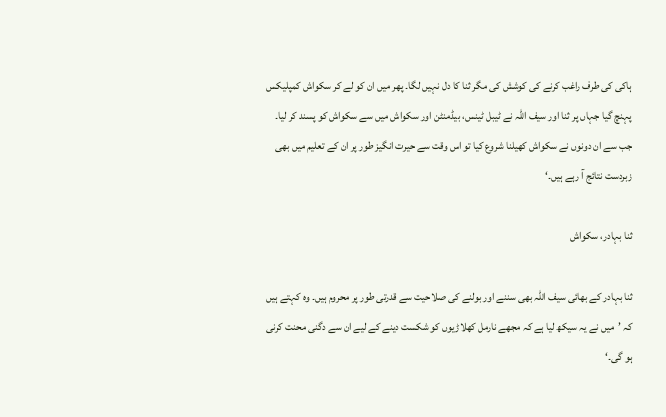ہاکی کی طرف راغب کرنے کی کوشش کی مگر ثنا کا دل نہیں لگا۔ پھر میں ان کو لے کر سکواش کمپلیکس پہنچ گیا جہاں پر ثنا اور سیف اللہ نے ٹیبل ٹینس، بیڈمنٹن اور سکواش میں سے سکواش کو پسند کر لیا۔ جب سے ان دونوں نے سکواش کھیلنا شروع کیا تو اس وقت سے حیرت انگیز طور پر ان کے تعلیم میں بھی زبردست نتائج آ رہے ہیں۔‘

ثنا بہادر، سکواش

ثنا بہادر کے بھائی سیف اللہ بھی سننے اور بولنے کی صلاحیت سے قدرتی طور پر محروم ہیں۔ وہ کہتے ہیں کہ ’میں نے یہ سیکھ لیا ہے کہ مجھے نارمل کھلاڑیوں کو شکست دینے کے لیے ان سے دگنی محنت کرنی ہو گی۔‘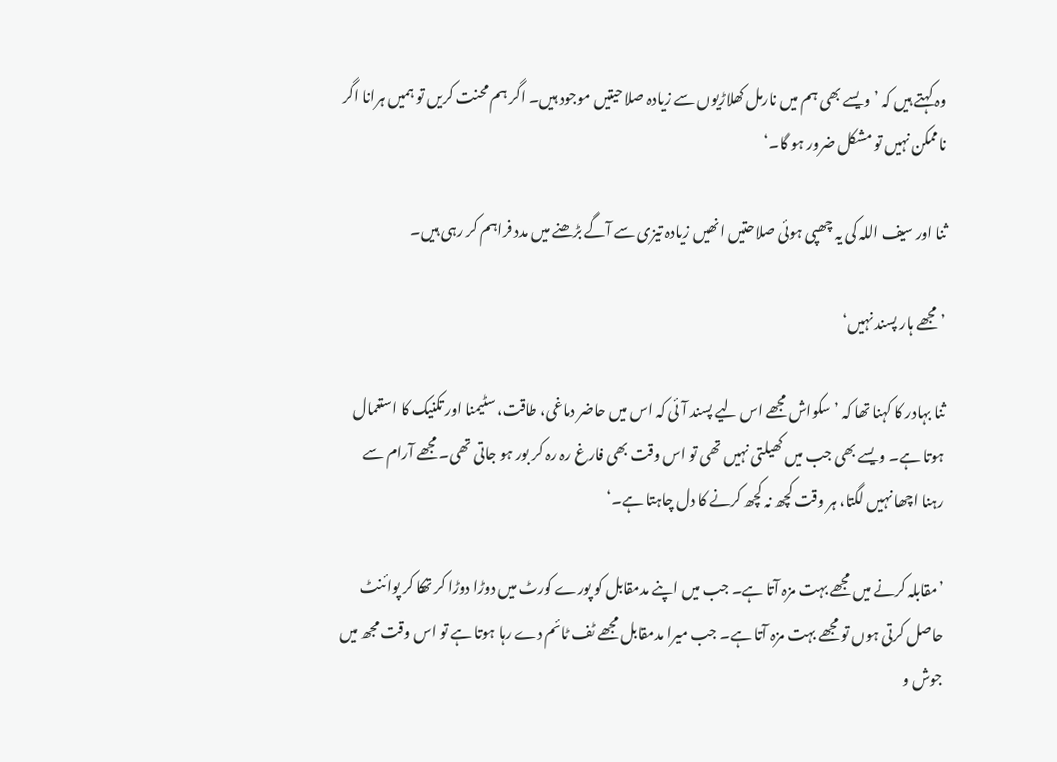وہ کہتے ہیں کہ ’ویسے بھی ہم میں نارمل کھلاڑیوں سے زیادہ صلاحیتیں موجود ہیں۔ اگر ہم محنت کریں تو ہمیں ہرانا اگر ناممکن نہیں تو مشکل ضرور ہو گا۔‘

ثنا اور سیف اللہ کی یہ چھپی ہوئی صلاحتیں انھیں زیادہ تیزی سے آگے بڑھنے میں مدد فراہم کر رہی ہیں۔

’مجھے ہار پسند نہیں‘

ثنا بہادر کا کہنا تھا کہ ’سکواش مجھے اس لیے پسند آئی کہ اس میں حاضر دماغی، طاقت، سٹیمنا اور تکنیک کا استعمال ہوتا ہے۔ ویسے بھی جب میں کھیلتی نہیں تھی تو اس وقت بھی فارغ رہ رہ کر بور ہو جاتی تھی۔ مجھے آرام سے رہنا اچھا نہیں لگتا، ہر وقت کچھ نہ کچھ کرنے کا دل چاہتا ہے۔‘

’مقابلہ کرنے میں مجھے بہت مزہ آتا ہے۔ جب میں اپنے مدمقابل کو پورے کورٹ میں دوڑا دوڑا کر تھکا کر پوائنٹ حاصل کرتی ہوں تو مجھے بہت مزہ آتا ہے۔ جب میرا مدمقابل مجھے ٹف ٹائم دے رہا ہوتا ہے تو اس وقت مجھ میں جوش و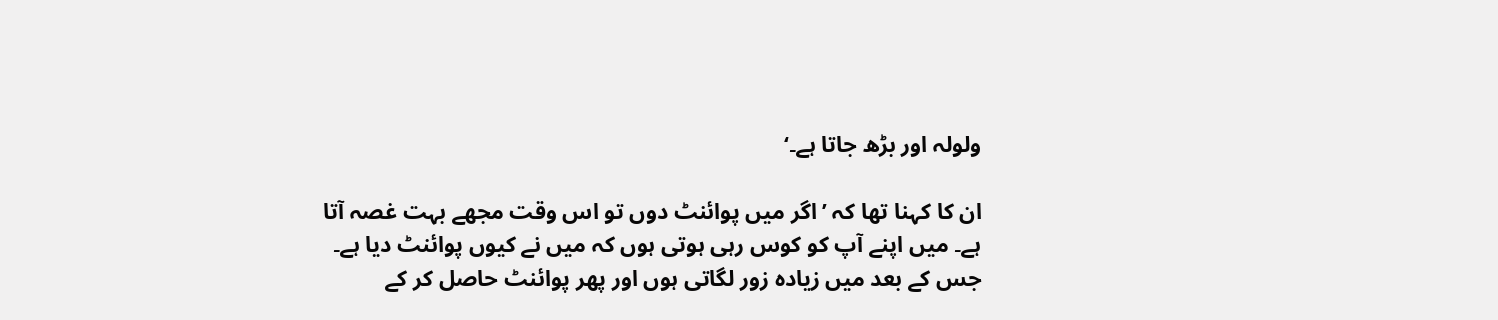ولولہ اور بڑھ جاتا ہے۔‘

ان کا کہنا تھا کہ ’اگر میں پوائنٹ دوں تو اس وقت مجھے بہت غصہ آتا ہے۔ میں اپنے آپ کو کوس رہی ہوتی ہوں کہ میں نے کیوں پوائنٹ دیا ہے۔ جس کے بعد میں زیادہ زور لگاتی ہوں اور پھر پوائنٹ حاصل کر کے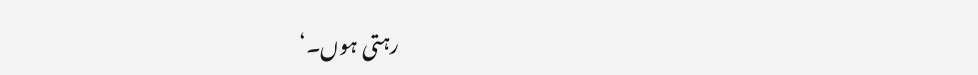رہتی ہوں۔‘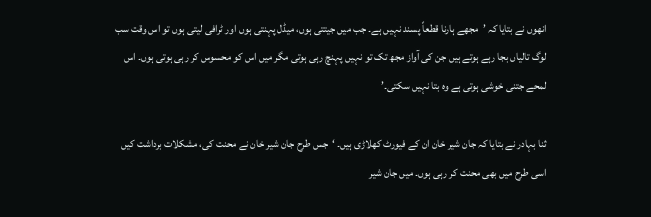انھوں نے بتایا کہ ’مجھے ہارنا قطعاً پسند نہیں ہے۔ جب میں جیتتی ہوں، میڈل پہنتی ہوں اور ٹرافی لیتی ہوں تو اس وقت سب لوگ تالیاں بجا رہے ہوتے ہیں جن کی آواز مجھ تک تو نہیں پہنچ رہی ہوتی مگر میں اس کو محسوس کر رہی ہوتی ہوں۔ اس لمحے جتنی خوشی ہوتی ہے وہ بتا نہیں سکتی۔’

ثنا بہادر نے بتایا کہ جان شیر خان ان کے فیورٹ کھلاڑی ہیں۔ ‘جس طرح جان شیر خان نے محنت کی، مشکلات برداشت کیں اسی طرح میں بھی محنت کر رہی ہوں۔ میں جان شیر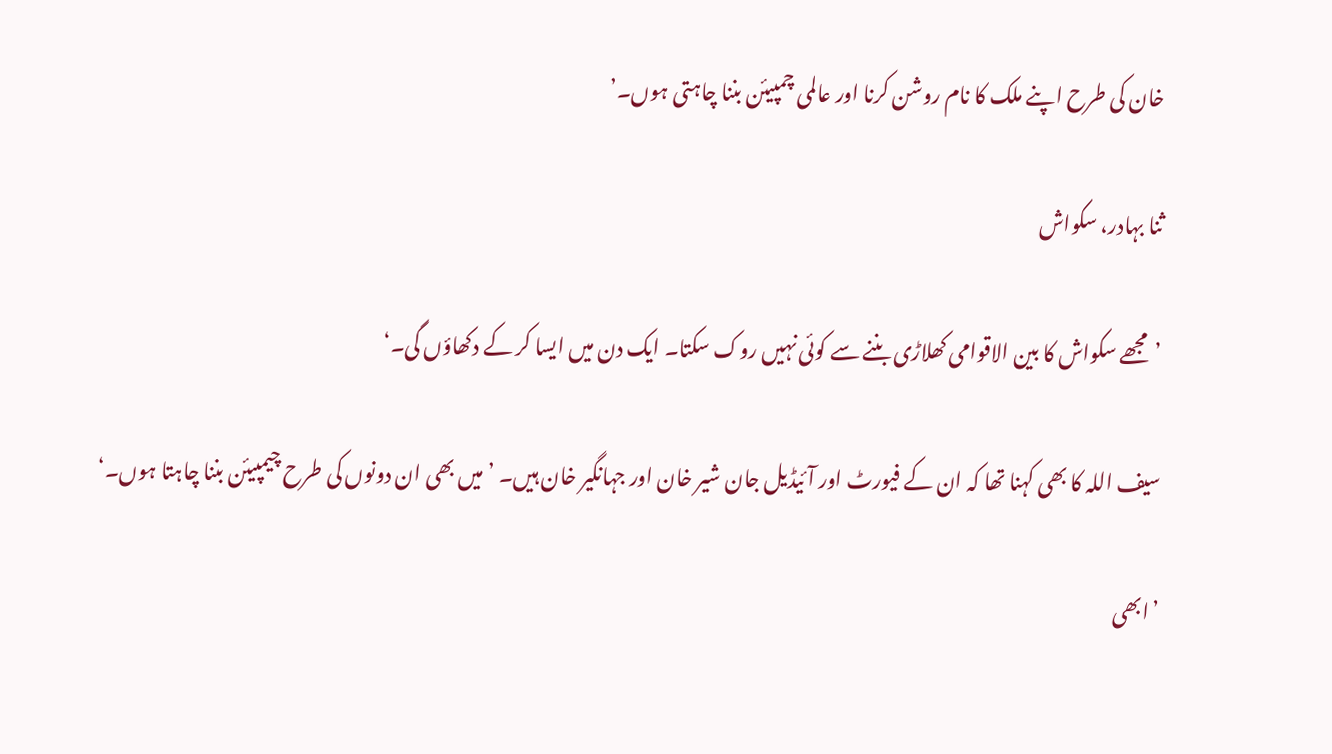خان کی طرح اپنے ملک کا نام روشن کرنا اور عالمی چمپیئن بننا چاہتی ہوں۔’

ثنا بہادر، سکواش

’مجھے سکواش کا بین الاقوامی کھلاڑی بننے سے کوئی نہیں روک سکتا۔ ایک دن میں ایسا کر کے دکھاؤں گی۔‘

سیف اللہ کا بھی کہنا تھا کہ ان کے فیورٹ اور آئیڈیل جان شیر خان اور جہانگیر خان ہیں۔ ’میں بھی ان دونوں کی طرح چیمپیئن بننا چاہتا ہوں۔‘

’ابھی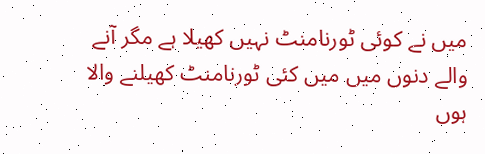میں نے کوئی ٹورنامنٹ نہیں کھیلا ہے مگر آنے والے دنوں میں میں کئی ٹورنامنٹ کھیلنے والا ہوں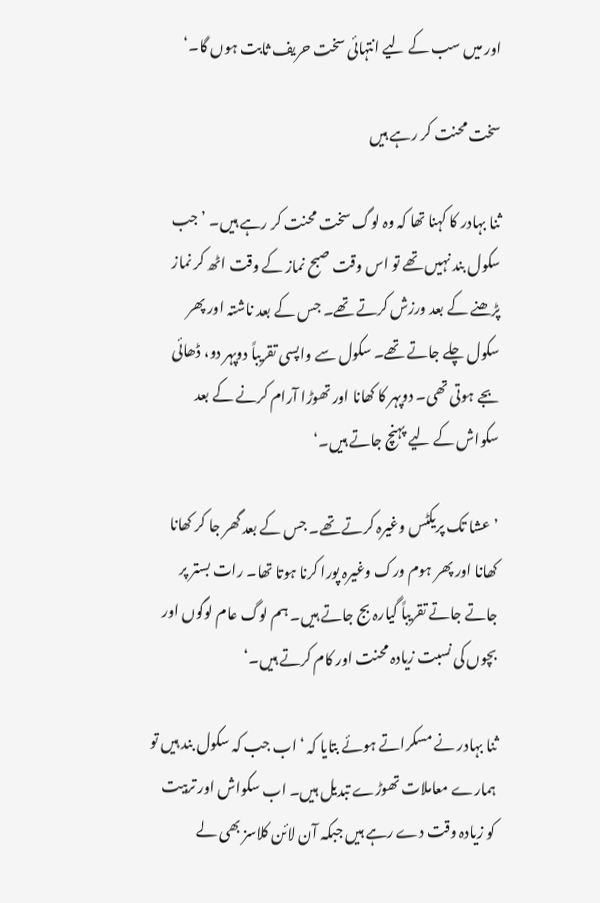اور میں سب کے لیے انتہائی سخت حریف ثابت ہوں گا۔‘

سخت محنت کر رہے ہیں

ثنا بہادر کا کہنا تھا کہ وہ لوگ سخت محنت کر رہے ہیں۔ ’جب سکول بند نہیں تھے تو اس وقت صبح نماز کے وقت اٹھ کر نماز پڑھنے کے بعد ورزش کرتے تھے۔ جس کے بعد ناشتہ اور پھر سکول چلے جاتے تھے۔ سکول سے واپسی تقریباً دوپہر دو، ڈھائی بجے ہوتی تھی۔ دوپہر کا کھانا اور تھوڑا آرام کرنے کے بعد سکواش کے لیے پہنچ جاتے ہیں۔‘

’عشا تک پریکٹس وغیرہ کرتے تھے۔ جس کے بعد گھر جا کر کھانا کھانا اور پھر ہوم ورک وغیرہ پورا کرنا ہوتا تھا۔ رات بستر پر جاتے جاتے تقریباً گیارہ بج جاتے ہیں۔ ہم لوگ عام لوگوں اور بچوں کی نسبت زیادہ محنت اور کام کرتے ہیں۔‘

ثنا بہادر نے مسکراتے ہوئے بتایا کہ ‘اب جب کہ سکول بند ہیں تو ہمارے معاملات تھوڑے تبدیل ہیں۔ اب سکواش اور تربیت کو زیادہ وقت دے رہے ہیں جبکہ آن لائن کلاسز بھی لے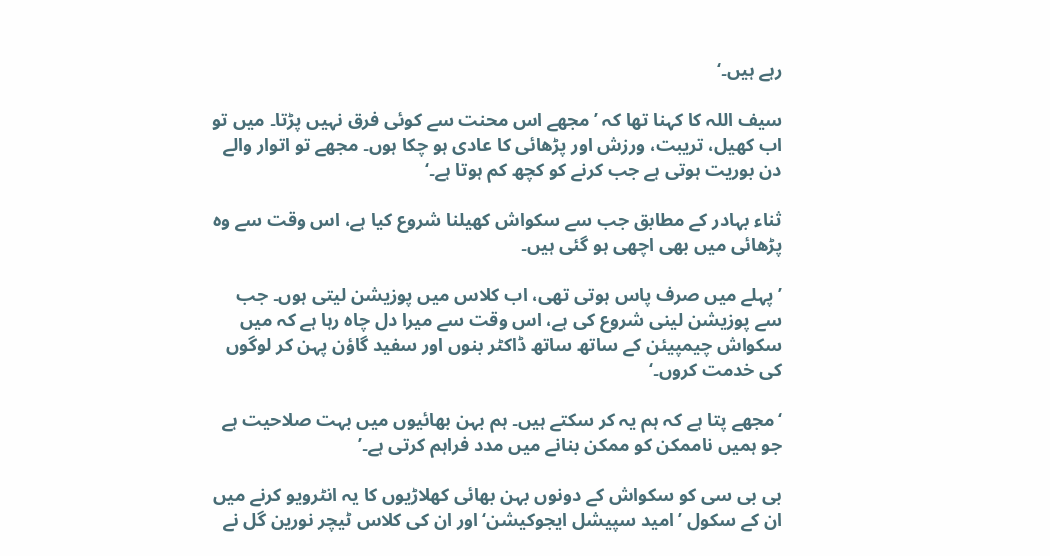رہے ہیں۔‘

سیف اللہ کا کہنا تھا کہ ’مجھے اس محنت سے کوئی فرق نہیں پڑتا۔ میں تو اب کھیل، تریبت، ورزش اور پڑھائی کا عادی ہو چکا ہوں۔ مجھے تو اتوار والے دن بوریت ہوتی ہے جب کرنے کو کچھ کم ہوتا ہے۔‘

ثناء بہادر کے مطابق جب سے سکواش کھیلنا شروع کیا ہے، اس وقت سے وہ پڑھائی میں بھی اچھی ہو گئی ہیں۔

’پہلے میں صرف پاس ہوتی تھی، اب کلاس میں پوزیشن لیتی ہوں۔ جب سے پوزیشن لینی شروع کی ہے، اس وقت سے میرا دل چاہ رہا ہے کہ میں سکواش چیمپیئن کے ساتھ ساتھ ڈاکٹر بنوں اور سفید گاؤن پہن کر لوگوں کی خدمت کروں۔‘

‘مجھے پتا ہے کہ ہم یہ کر سکتے ہیں۔ ہم بہن بھائیوں میں بہت صلاحیت ہے جو ہمیں ناممکن کو ممکن بنانے میں مدد فراہم کرتی ہے۔’

بی بی سی کو سکواش کے دونوں بہن بھائی کھلاڑیوں کا یہ انٹرویو کرنے میں ان کے سکول ’امید سپیشل ایجوکیشن‘ اور ان کی کلاس ٹیچر نورین گل نے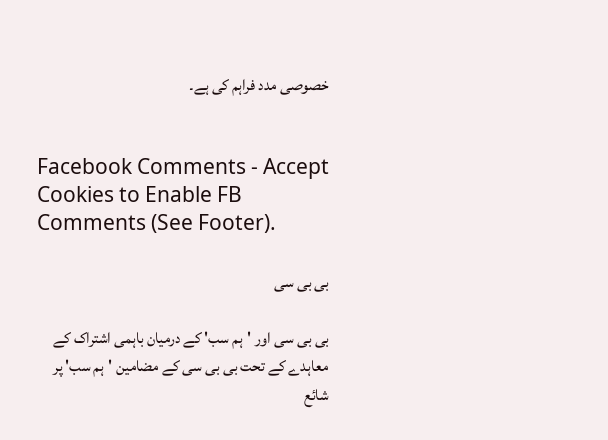خصوصی مدد فراہم کی ہے۔


Facebook Comments - Accept Cookies to Enable FB Comments (See Footer).

بی بی سی

بی بی سی اور 'ہم سب' کے درمیان باہمی اشتراک کے معاہدے کے تحت بی بی سی کے مضامین 'ہم سب' پر شائع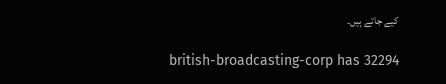کیے جاتے ہیں۔

british-broadcasting-corp has 32294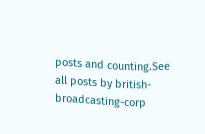posts and counting.See all posts by british-broadcasting-corp